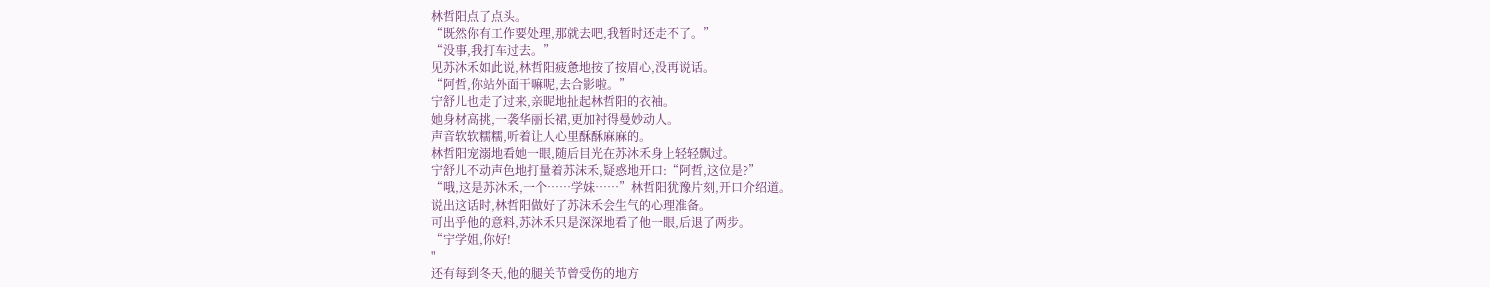林哲阳点了点头。
“既然你有工作要处理,那就去吧,我暂时还走不了。”
“没事,我打车过去。”
见苏沐禾如此说,林哲阳疲惫地按了按眉心,没再说话。
“阿哲,你站外面干嘛呢,去合影啦。”
宁舒儿也走了过来,亲昵地扯起林哲阳的衣袖。
她身材高挑,一袭华丽长裙,更加衬得曼妙动人。
声音软软糯糯,听着让人心里酥酥麻麻的。
林哲阳宠溺地看她一眼,随后目光在苏沐禾身上轻轻飘过。
宁舒儿不动声色地打量着苏沫禾,疑惑地开口:“阿哲,这位是?”
“哦,这是苏沐禾,一个……学妹……”林哲阳犹豫片刻,开口介绍道。
说出这话时,林哲阳做好了苏沫禾会生气的心理准备。
可出乎他的意料,苏沐禾只是深深地看了他一眼,后退了两步。
“宁学姐,你好!
"
还有每到冬天,他的腿关节曾受伤的地方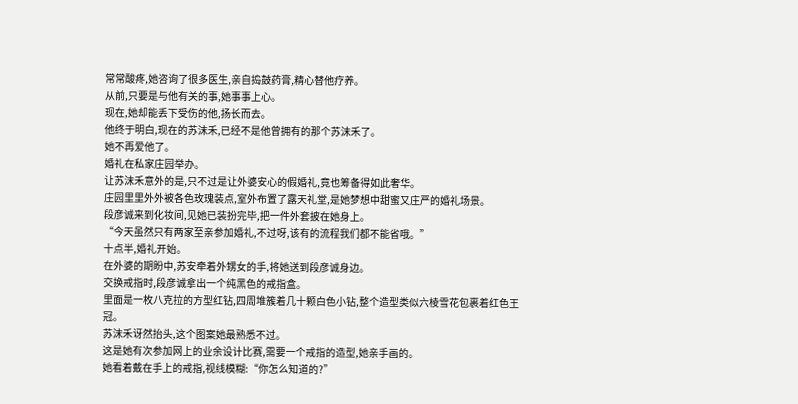常常酸疼,她咨询了很多医生,亲自捣鼓药膏,精心替他疗养。
从前,只要是与他有关的事,她事事上心。
现在,她却能丢下受伤的他,扬长而去。
他终于明白,现在的苏沫禾,已经不是他曾拥有的那个苏沫禾了。
她不再爱他了。
婚礼在私家庄园举办。
让苏沫禾意外的是,只不过是让外婆安心的假婚礼,竟也筹备得如此奢华。
庄园里里外外被各色玫瑰装点,室外布置了露天礼堂,是她梦想中甜蜜又庄严的婚礼场景。
段彦诚来到化妆间,见她已装扮完毕,把一件外套披在她身上。
“今天虽然只有两家至亲参加婚礼,不过呀,该有的流程我们都不能省哦。”
十点半,婚礼开始。
在外婆的期盼中,苏安牵着外甥女的手,将她送到段彦诚身边。
交换戒指时,段彦诚拿出一个纯黑色的戒指盒。
里面是一枚八克拉的方型红钻,四周堆簇着几十颗白色小钻,整个造型类似六棱雪花包裹着红色王冠。
苏沫禾讶然抬头,这个图案她最熟悉不过。
这是她有次参加网上的业余设计比赛,需要一个戒指的造型,她亲手画的。
她看着戴在手上的戒指,视线模糊:“你怎么知道的?”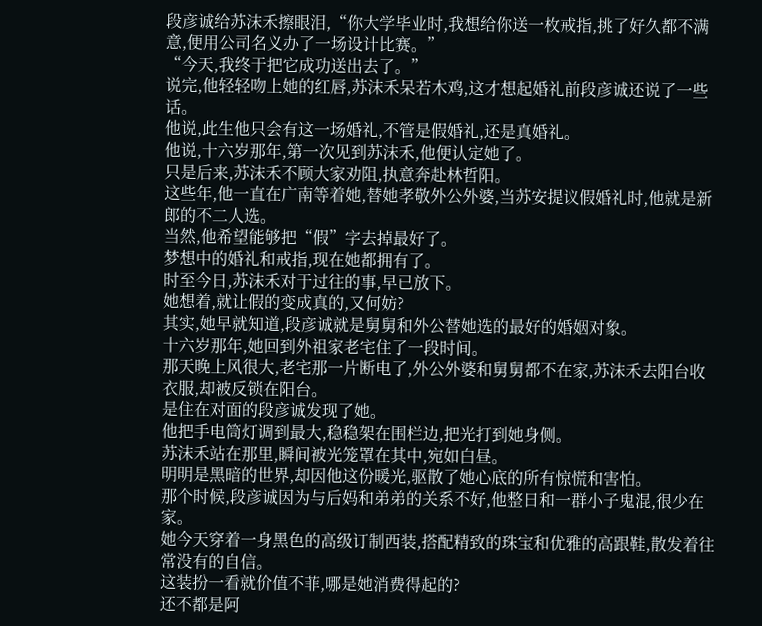段彦诚给苏沫禾擦眼泪,“你大学毕业时,我想给你送一枚戒指,挑了好久都不满意,便用公司名义办了一场设计比赛。”
“今天,我终于把它成功送出去了。”
说完,他轻轻吻上她的红唇,苏沫禾呆若木鸡,这才想起婚礼前段彦诚还说了一些话。
他说,此生他只会有这一场婚礼,不管是假婚礼,还是真婚礼。
他说,十六岁那年,第一次见到苏沫禾,他便认定她了。
只是后来,苏沫禾不顾大家劝阻,执意奔赴林哲阳。
这些年,他一直在广南等着她,替她孝敬外公外婆,当苏安提议假婚礼时,他就是新郎的不二人选。
当然,他希望能够把“假”字去掉最好了。
梦想中的婚礼和戒指,现在她都拥有了。
时至今日,苏沫禾对于过往的事,早已放下。
她想着,就让假的变成真的,又何妨?
其实,她早就知道,段彦诚就是舅舅和外公替她选的最好的婚姻对象。
十六岁那年,她回到外祖家老宅住了一段时间。
那天晚上风很大,老宅那一片断电了,外公外婆和舅舅都不在家,苏沫禾去阳台收衣服,却被反锁在阳台。
是住在对面的段彦诚发现了她。
他把手电筒灯调到最大,稳稳架在围栏边,把光打到她身侧。
苏沫禾站在那里,瞬间被光笼罩在其中,宛如白昼。
明明是黑暗的世界,却因他这份暖光,驱散了她心底的所有惊慌和害怕。
那个时候,段彦诚因为与后妈和弟弟的关系不好,他整日和一群小子鬼混,很少在家。
她今天穿着一身黑色的高级订制西装,搭配精致的珠宝和优雅的高跟鞋,散发着往常没有的自信。
这装扮一看就价值不菲,哪是她消费得起的?
还不都是阿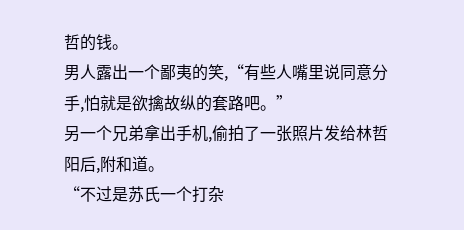哲的钱。
男人露出一个鄙夷的笑,“有些人嘴里说同意分手,怕就是欲擒故纵的套路吧。”
另一个兄弟拿出手机,偷拍了一张照片发给林哲阳后,附和道。
“不过是苏氏一个打杂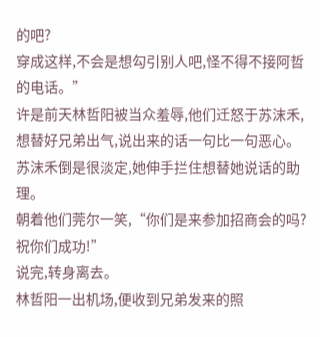的吧?
穿成这样,不会是想勾引别人吧,怪不得不接阿哲的电话。”
许是前天林哲阳被当众羞辱,他们迁怒于苏沫禾,想替好兄弟出气,说出来的话一句比一句恶心。
苏沫禾倒是很淡定,她伸手拦住想替她说话的助理。
朝着他们莞尔一笑,“你们是来参加招商会的吗?
祝你们成功!”
说完,转身离去。
林哲阳一出机场,便收到兄弟发来的照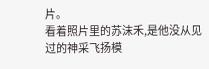片。
看着照片里的苏沫禾,是他没从见过的神采飞扬模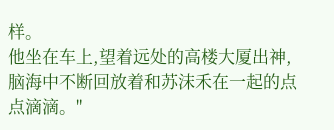样。
他坐在车上,望着远处的高楼大厦出神,脑海中不断回放着和苏沫禾在一起的点点滴滴。"